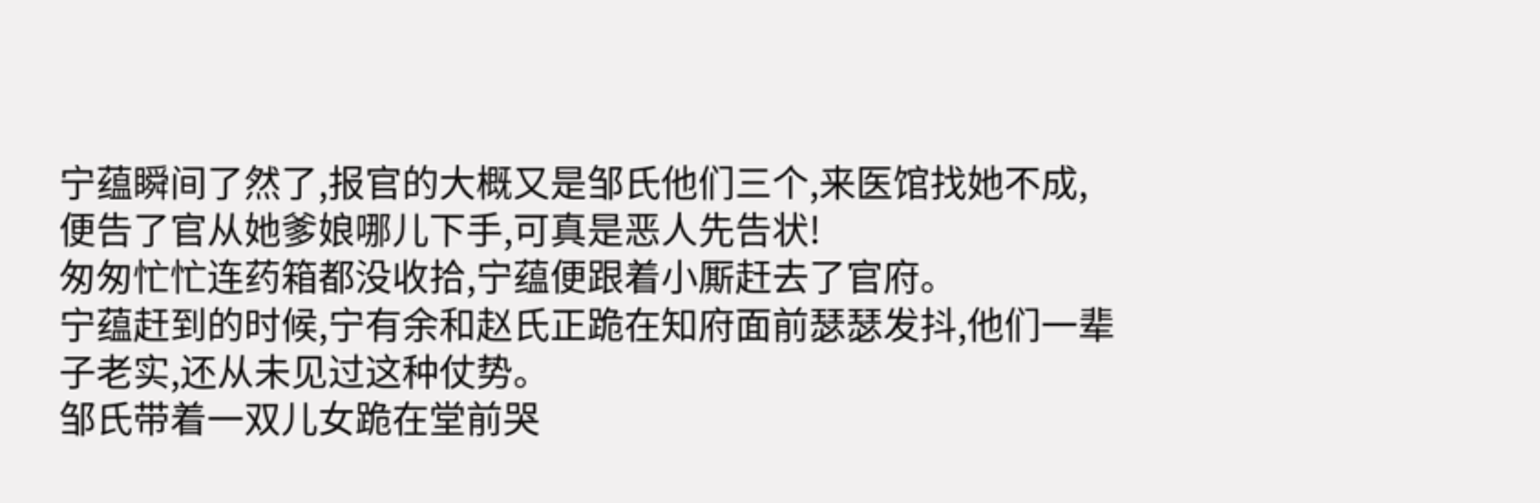宁蕴瞬间了然了,报官的大概又是邹氏他们三个,来医馆找她不成,便告了官从她爹娘哪儿下手,可真是恶人先告状!
匆匆忙忙连药箱都没收拾,宁蕴便跟着小厮赶去了官府。
宁蕴赶到的时候,宁有余和赵氏正跪在知府面前瑟瑟发抖,他们一辈子老实,还从未见过这种仗势。
邹氏带着一双儿女跪在堂前哭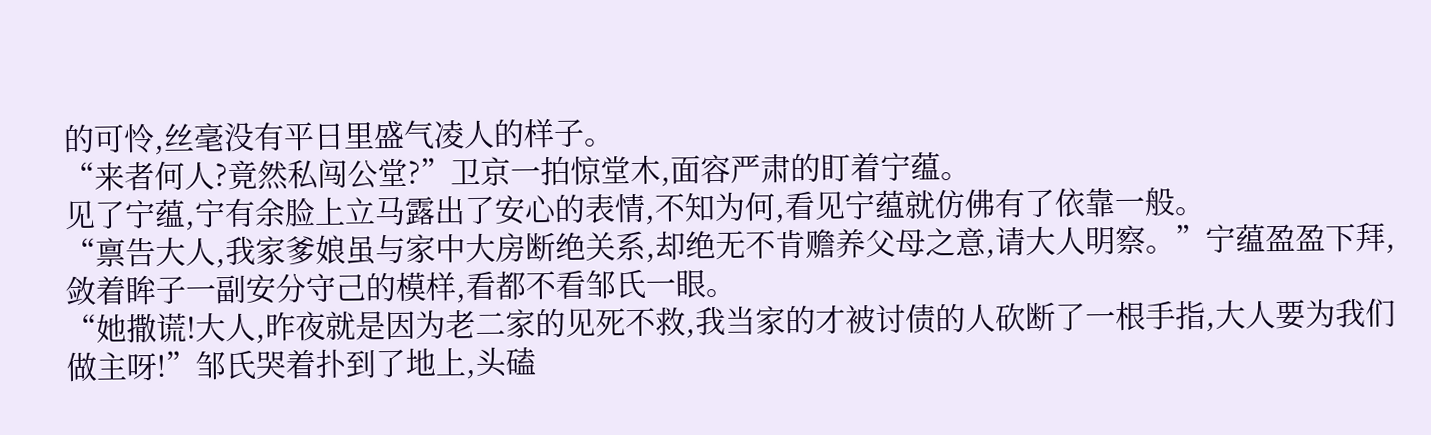的可怜,丝毫没有平日里盛气凌人的样子。
“来者何人?竟然私闯公堂?”卫京一拍惊堂木,面容严肃的盯着宁蕴。
见了宁蕴,宁有余脸上立马露出了安心的表情,不知为何,看见宁蕴就仿佛有了依靠一般。
“禀告大人,我家爹娘虽与家中大房断绝关系,却绝无不肯赡养父母之意,请大人明察。”宁蕴盈盈下拜,敛着眸子一副安分守己的模样,看都不看邹氏一眼。
“她撒谎!大人,昨夜就是因为老二家的见死不救,我当家的才被讨债的人砍断了一根手指,大人要为我们做主呀!”邹氏哭着扑到了地上,头磕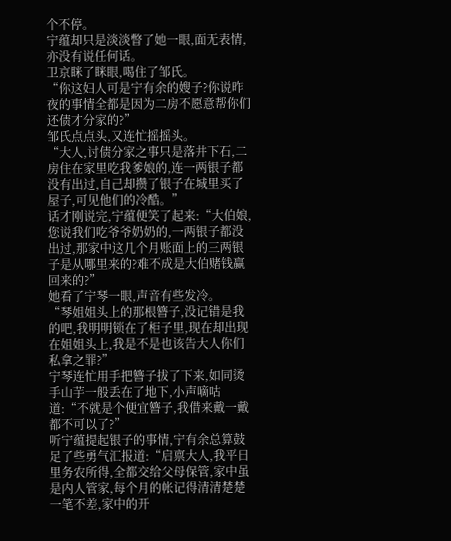个不停。
宁蕴却只是淡淡瞥了她一眼,面无表情,亦没有说任何话。
卫京眯了眯眼,喝住了邹氏。
“你这妇人可是宁有余的嫂子?你说昨夜的事情全都是因为二房不愿意帮你们还债才分家的?”
邹氏点点头,又连忙摇摇头。
“大人,讨债分家之事只是落井下石,二房住在家里吃我爹娘的,连一两银子都没有出过,自己却攒了银子在城里买了屋子,可见他们的冷酷。”
话才刚说完,宁蕴便笑了起来:“大伯娘,您说我们吃爷爷奶奶的,一两银子都没出过,那家中这几个月账面上的三两银子是从哪里来的?难不成是大伯赌钱赢回来的?”
她看了宁琴一眼,声音有些发冷。
“琴姐姐头上的那根簪子,没记错是我的吧,我明明锁在了柜子里,现在却出现在姐姐头上,我是不是也该告大人你们私拿之罪?”
宁琴连忙用手把簪子拔了下来,如同烫手山芋一般丢在了地下,小声嘀咕道:“不就是个便宜簪子,我借来戴一戴都不可以了?”
听宁蕴提起银子的事情,宁有余总算鼓足了些勇气汇报道:“启禀大人,我平日里务农所得,全都交给父母保管,家中虽是内人管家,每个月的帐记得清清楚楚一笔不差,家中的开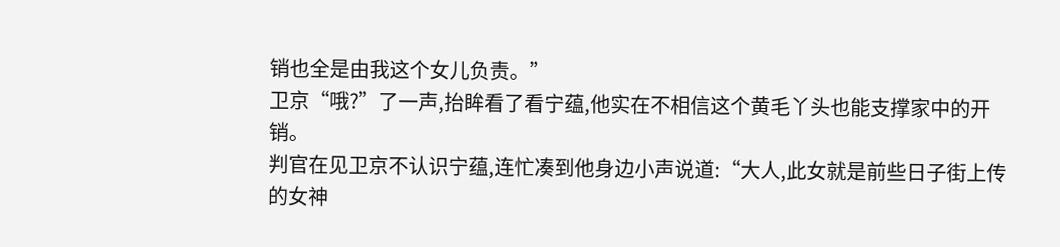销也全是由我这个女儿负责。”
卫京“哦?”了一声,抬眸看了看宁蕴,他实在不相信这个黄毛丫头也能支撑家中的开销。
判官在见卫京不认识宁蕴,连忙凑到他身边小声说道:“大人,此女就是前些日子街上传的女神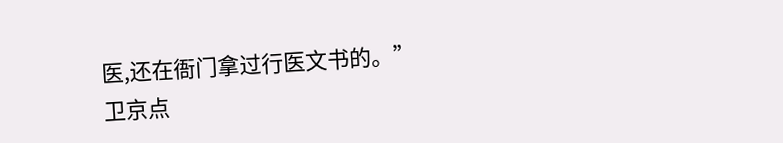医,还在衙门拿过行医文书的。”
卫京点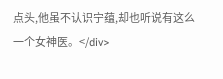点头,他虽不认识宁蕴,却也听说有这么一个女神医。</div>